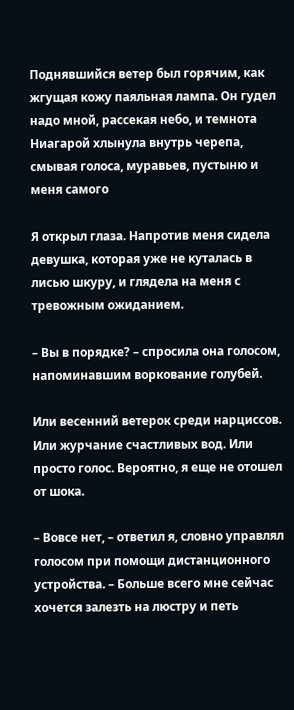Поднявшийся ветер был горячим, как жгущая кожу паяльная лампа. Он гудел надо мной, рассекая небо, и темнота Ниагарой хлынула внутрь черепа, смывая голоса, муравьев, пустыню и меня самого

Я открыл глаза. Напротив меня сидела девушка, которая уже не куталась в лисью шкуру, и глядела на меня с тревожным ожиданием.

– Вы в порядке? – спросила она голосом, напоминавшим воркование голубей.

Или весенний ветерок среди нарциссов. Или журчание счастливых вод. Или просто голос. Вероятно, я еще не отошел от шока.

– Вовсе нет, – ответил я, словно управлял голосом при помощи дистанционного устройства. – Больше всего мне сейчас хочется залезть на люстру и петь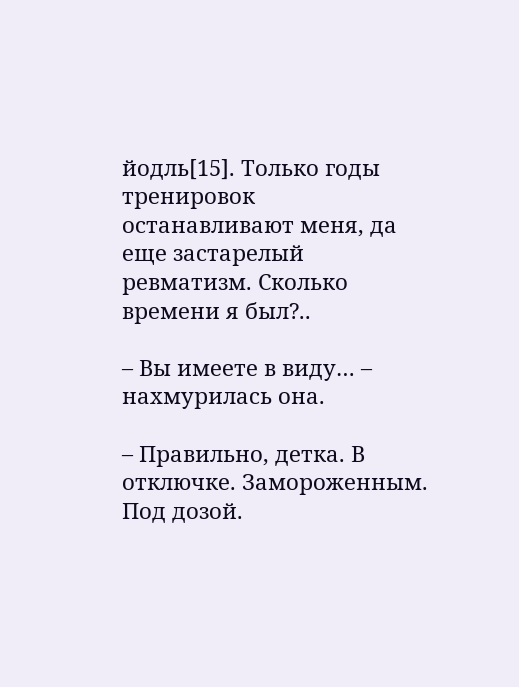йодль[15]. Только годы тренировок останавливают меня, да еще застарелый ревматизм. Сколько времени я был?..

– Вы имеете в виду… – нахмурилась она.

– Правильно, детка. В отключке. Замороженным. Под дозой.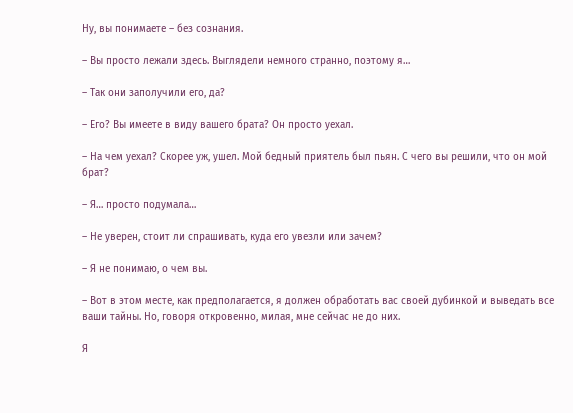Ну, вы понимаете – без сознания.

– Вы просто лежали здесь. Выглядели немного странно, поэтому я…

– Так они заполучили его, да?

– Его? Вы имеете в виду вашего брата? Он просто уехал.

– На чем уехал? Скорее уж, ушел. Мой бедный приятель был пьян. С чего вы решили, что он мой брат?

– Я… просто подумала…

– Не уверен, стоит ли спрашивать, куда его увезли или зачем?

– Я не понимаю, о чем вы.

– Вот в этом месте, как предполагается, я должен обработать вас своей дубинкой и выведать все ваши тайны. Но, говоря откровенно, милая, мне сейчас не до них.

Я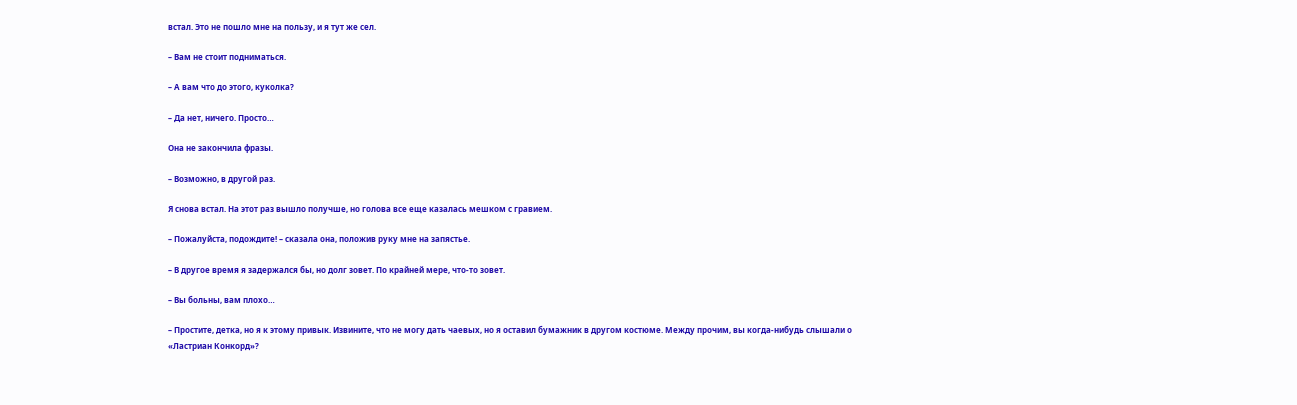встал. Это не пошло мне на пользу, и я тут же сел.

– Вам не стоит подниматься.

– А вам что до этого, куколка?

– Да нет, ничего. Просто…

Она не закончила фразы.

– Возможно, в другой раз.

Я снова встал. На этот раз вышло получше, но голова все еще казалась мешком с гравием.

– Пожалуйста, подождите! – сказала она, положив руку мне на запястье.

– В другое время я задержался бы, но долг зовет. По крайней мере, что-то зовет.

– Вы больны, вам плохо…

– Простите, детка, но я к этому привык. Извините, что не могу дать чаевых, но я оставил бумажник в другом костюме. Между прочим, вы когда-нибудь слышали о «Ластриан Конкорд»?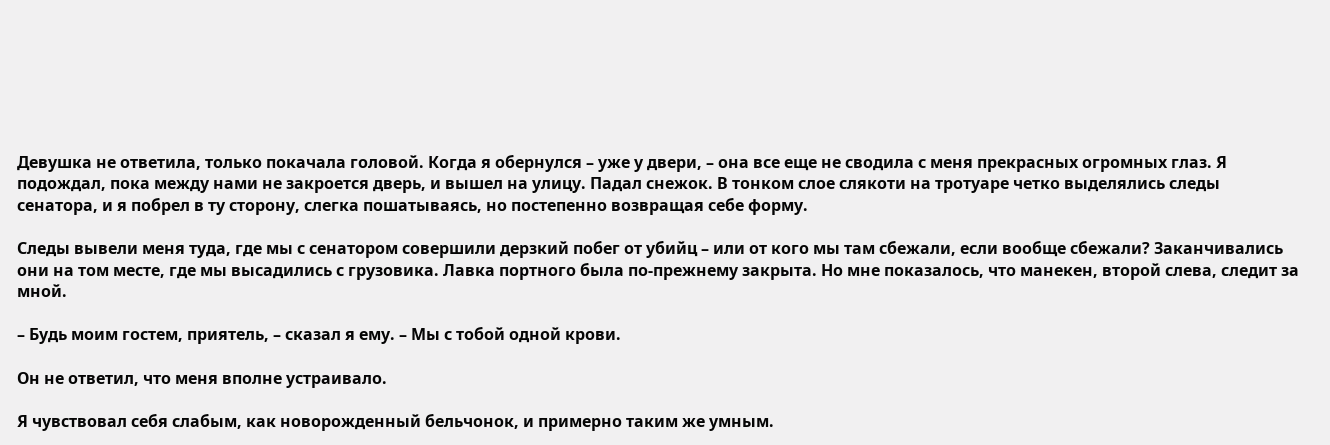Девушка не ответила, только покачала головой. Когда я обернулся – уже у двери, – она все еще не сводила с меня прекрасных огромных глаз. Я подождал, пока между нами не закроется дверь, и вышел на улицу. Падал снежок. В тонком слое слякоти на тротуаре четко выделялись следы сенатора, и я побрел в ту сторону, слегка пошатываясь, но постепенно возвращая себе форму.

Следы вывели меня туда, где мы с сенатором совершили дерзкий побег от убийц – или от кого мы там сбежали, если вообще сбежали? Заканчивались они на том месте, где мы высадились с грузовика. Лавка портного была по-прежнему закрыта. Но мне показалось, что манекен, второй слева, следит за мной.

– Будь моим гостем, приятель, – сказал я ему. – Мы с тобой одной крови.

Он не ответил, что меня вполне устраивало.

Я чувствовал себя слабым, как новорожденный бельчонок, и примерно таким же умным.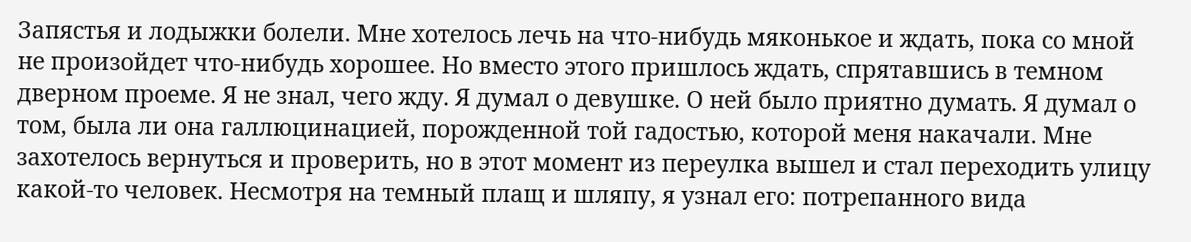Запястья и лодыжки болели. Мне хотелось лечь на что-нибудь мяконькое и ждать, пока со мной не произойдет что-нибудь хорошее. Но вместо этого пришлось ждать, спрятавшись в темном дверном проеме. Я не знал, чего жду. Я думал о девушке. О ней было приятно думать. Я думал о том, была ли она галлюцинацией, порожденной той гадостью, которой меня накачали. Мне захотелось вернуться и проверить, но в этот момент из переулка вышел и стал переходить улицу какой-то человек. Несмотря на темный плащ и шляпу, я узнал его: потрепанного вида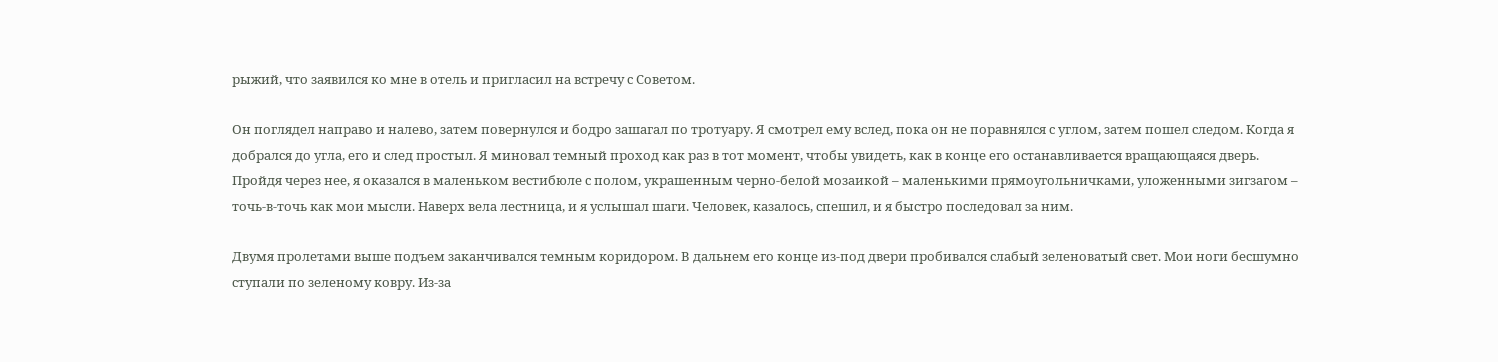рыжий, что заявился ко мне в отель и пригласил на встречу с Советом.

Он поглядел направо и налево, затем повернулся и бодро зашагал по тротуару. Я смотрел ему вслед, пока он не поравнялся с углом, затем пошел следом. Когда я добрался до угла, его и след простыл. Я миновал темный проход как раз в тот момент, чтобы увидеть, как в конце его останавливается вращающаяся дверь. Пройдя через нее, я оказался в маленьком вестибюле с полом, украшенным черно-белой мозаикой – маленькими прямоугольничками, уложенными зигзагом – точь-в-точь как мои мысли. Наверх вела лестница, и я услышал шаги. Человек, казалось, спешил, и я быстро последовал за ним.

Двумя пролетами выше подъем заканчивался темным коридором. В дальнем его конце из-под двери пробивался слабый зеленоватый свет. Мои ноги бесшумно ступали по зеленому ковру. Из-за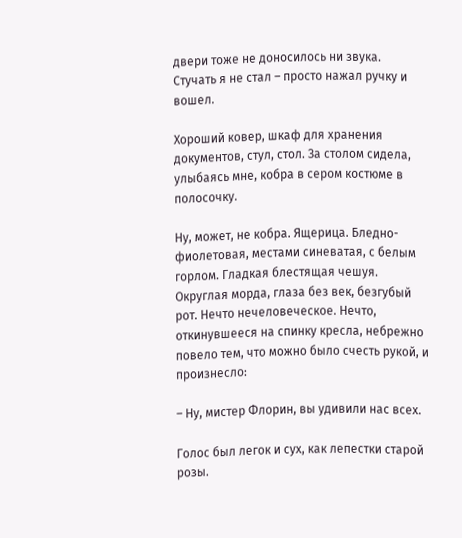двери тоже не доносилось ни звука. Стучать я не стал – просто нажал ручку и вошел.

Хороший ковер, шкаф для хранения документов, стул, стол. За столом сидела, улыбаясь мне, кобра в сером костюме в полосочку.

Ну, может, не кобра. Ящерица. Бледно-фиолетовая, местами синеватая, с белым горлом. Гладкая блестящая чешуя. Округлая морда, глаза без век, безгубый рот. Нечто нечеловеческое. Нечто, откинувшееся на спинку кресла, небрежно повело тем, что можно было счесть рукой, и произнесло:

– Ну, мистер Флорин, вы удивили нас всех.

Голос был легок и сух, как лепестки старой розы.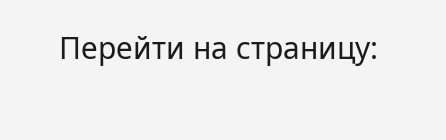Перейти на страницу: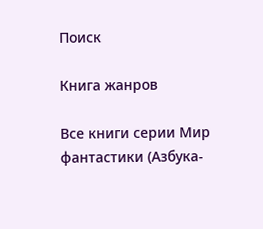Поиск

Книга жанров

Все книги серии Мир фантастики (Азбука-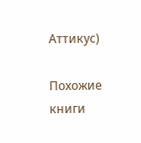Аттикус)

Похожие книги